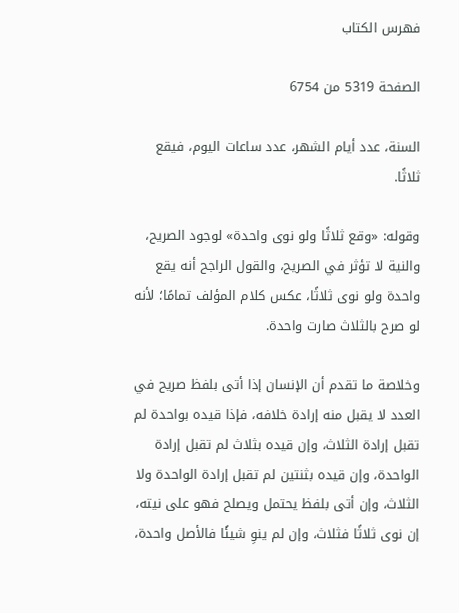فهرس الكتاب

الصفحة 5319 من 6754

السنة، عدد أيام الشهر، عدد ساعات اليوم، فيقع ثلاثًا.

وقوله: «وقع ثلاثًا ولو نوى واحدة» لوجود الصريح، والنية لا تؤثر في الصريح، والقول الراجح أنه يقع واحدة ولو نوى ثلاثًا، عكس كلام المؤلف تمامًا؛ لأنه لو صرح بالثلاث صارت واحدة.

وخلاصة ما تقدم أن الإنسان إذا أتى بلفظ صريح في العدد لا يقبل منه إرادة خلافه، فإذا قيده بواحدة لم تقبل إرادة الثلاث، وإن قيده بثلاث لم تقبل إرادة الواحدة، وإن قيده بثنتين لم تقبل إرادة الواحدة ولا الثلاث، وإن أتى بلفظ يحتمل ويصلح فهو على نيته، إن نوى ثلاثًا فثلاث، وإن لم ينوِ شيئًا فالأصل واحدة،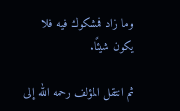وما زاد فمشكوك فيه فلا يكون شيئًا.

ثم انتقل المؤلف رحمه الله إلى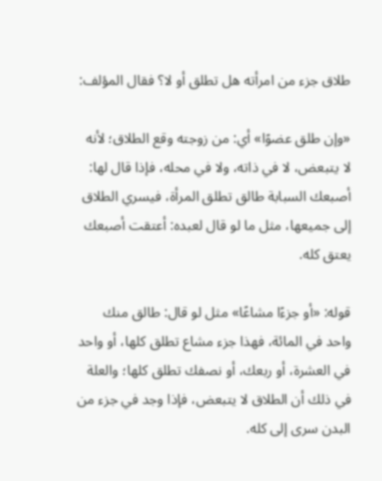طلاق جزء من امرأته هل تطلق أو لا؟ فقال المؤلف:

«وإن طلق عضوًا» أي: من زوجته وقع الطلاق؛ لأنه لا يتبعض، لا في ذاته، ولا في محله، فإذا قال لها: أصبعك السبابة طالق تطلق المرأة، فيسري الطلاق إلى جميعها، مثل ما لو قال لعبده: أعتقت أصبعك يعتق كله.

قوله: «أو جزءًا مشاعًا» مثل لو قال: طالق منك واحد في المائة، فهذا جزء مشاع تطلق كلها، أو واحد في العشرة، أو ربعك، أو نصفك تطلق كلها؛ والعلة في ذلك أن الطلاق لا يتبعض، فإذا وجد في جزء من البدن سرى إلى كله.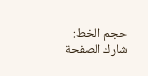حجم الخط:
شارك الصفحة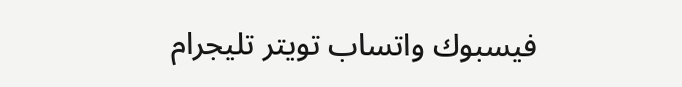فيسبوك واتساب تويتر تليجرام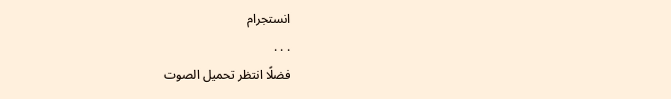انستجرام
. . .
فضلًا انتظر تحميل الصوت